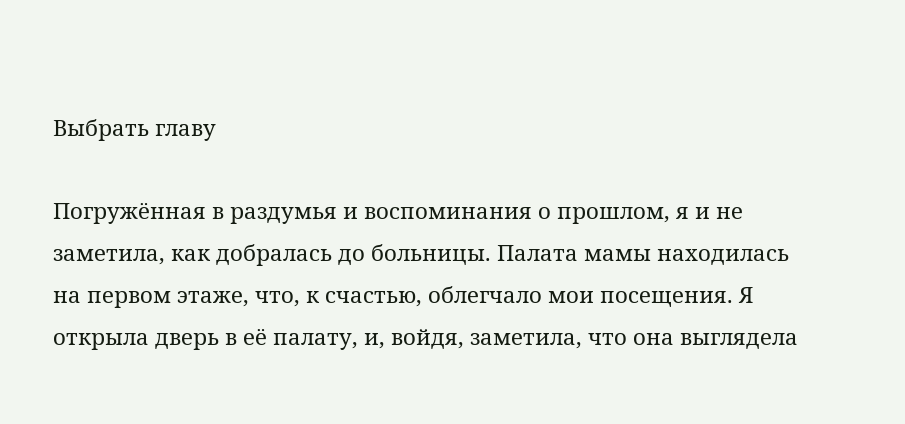Выбрать главу

Погружённая в раздумья и воспоминания о прошлом, я и не заметила, как добралась до больницы. Палата мамы находилась на первом этаже, что, к счастью, облегчало мои посещения. Я открыла дверь в её палату, и, войдя, заметила, что она выглядела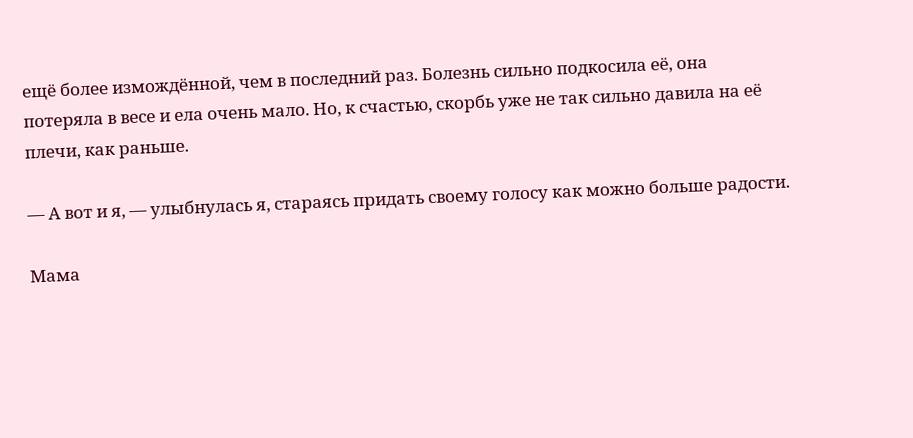ещё более измождённой, чем в последний раз. Болезнь сильно подкосила её, она потеряла в весе и ела очень мало. Но, к счастью, скорбь уже не так сильно давила на её плечи, как раньше.

— А вот и я, — улыбнулась я, стараясь придать своему голосу как можно больше радости.

Мама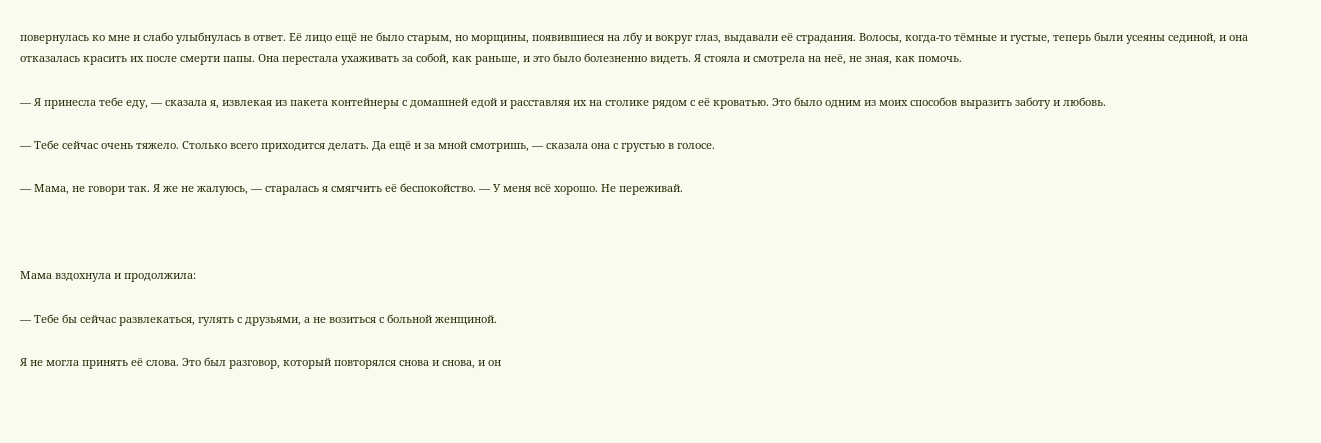повернулась ко мне и слабо улыбнулась в ответ. Её лицо ещё не было старым, но морщины, появившиеся на лбу и вокруг глаз, выдавали её страдания. Волосы, когда-то тёмные и густые, теперь были усеяны сединой, и она отказалась красить их после смерти папы. Она перестала ухаживать за собой, как раньше, и это было болезненно видеть. Я стояла и смотрела на неё, не зная, как помочь.

— Я принесла тебе еду, — сказала я, извлекая из пакета контейнеры с домашней едой и расставляя их на столике рядом с её кроватью. Это было одним из моих способов выразить заботу и любовь.

— Тебе сейчас очень тяжело. Столько всего приходится делать. Да ещё и за мной смотришь, — сказала она с грустью в голосе.

— Мама, не говори так. Я же не жалуюсь, — старалась я смягчить её беспокойство. — У меня всё хорошо. Не переживай.



Мама вздохнула и продолжила:

— Тебе бы сейчас развлекаться, гулять с друзьями, а не возиться с больной женщиной.

Я не могла принять её слова. Это был разговор, который повторялся снова и снова, и он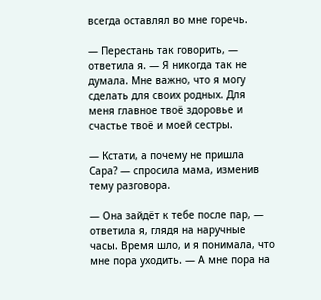всегда оставлял во мне горечь.

— Перестань так говорить, — ответила я. — Я никогда так не думала. Мне важно, что я могу сделать для своих родных. Для меня главное твоё здоровье и счастье твоё и моей сестры.

— Кстати, а почему не пришла Сара? — спросила мама, изменив тему разговора.

— Она зайдёт к тебе после пар, — ответила я, глядя на наручные часы. Время шло, и я понимала, что мне пора уходить. — А мне пора на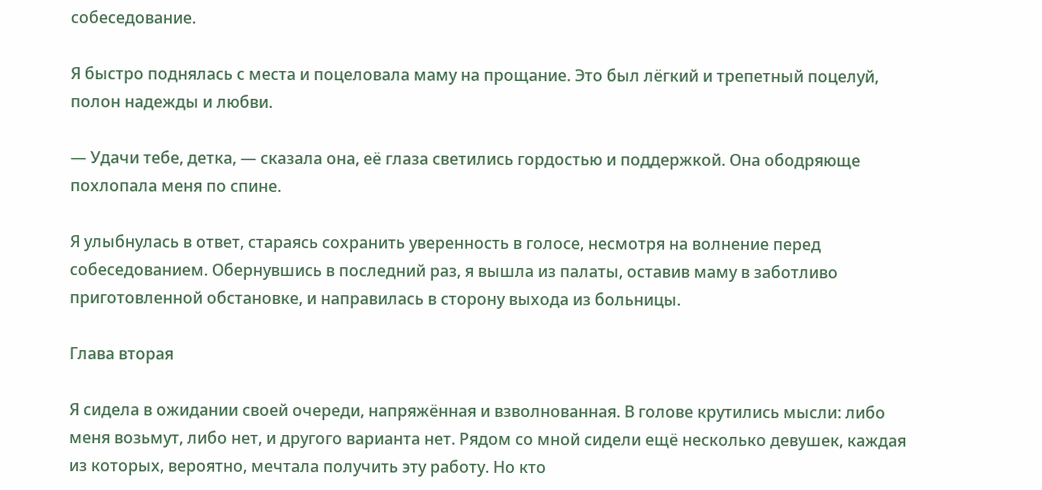собеседование.

Я быстро поднялась с места и поцеловала маму на прощание. Это был лёгкий и трепетный поцелуй, полон надежды и любви.

— Удачи тебе, детка, — сказала она, её глаза светились гордостью и поддержкой. Она ободряюще похлопала меня по спине.

Я улыбнулась в ответ, стараясь сохранить уверенность в голосе, несмотря на волнение перед собеседованием. Обернувшись в последний раз, я вышла из палаты, оставив маму в заботливо приготовленной обстановке, и направилась в сторону выхода из больницы.

Глава вторая

Я сидела в ожидании своей очереди, напряжённая и взволнованная. В голове крутились мысли: либо меня возьмут, либо нет, и другого варианта нет. Рядом со мной сидели ещё несколько девушек, каждая из которых, вероятно, мечтала получить эту работу. Но кто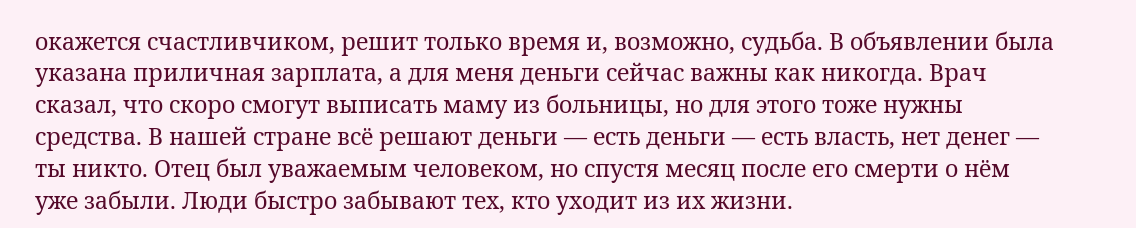окажется счастливчиком, решит только время и, возможно, судьба. В объявлении была указана приличная зарплата, а для меня деньги сейчас важны как никогда. Врач сказал, что скоро смогут выписать маму из больницы, но для этого тоже нужны средства. В нашей стране всё решают деньги — есть деньги — есть власть, нет денег — ты никто. Отец был уважаемым человеком, но спустя месяц после его смерти о нём уже забыли. Люди быстро забывают тех, кто уходит из их жизни.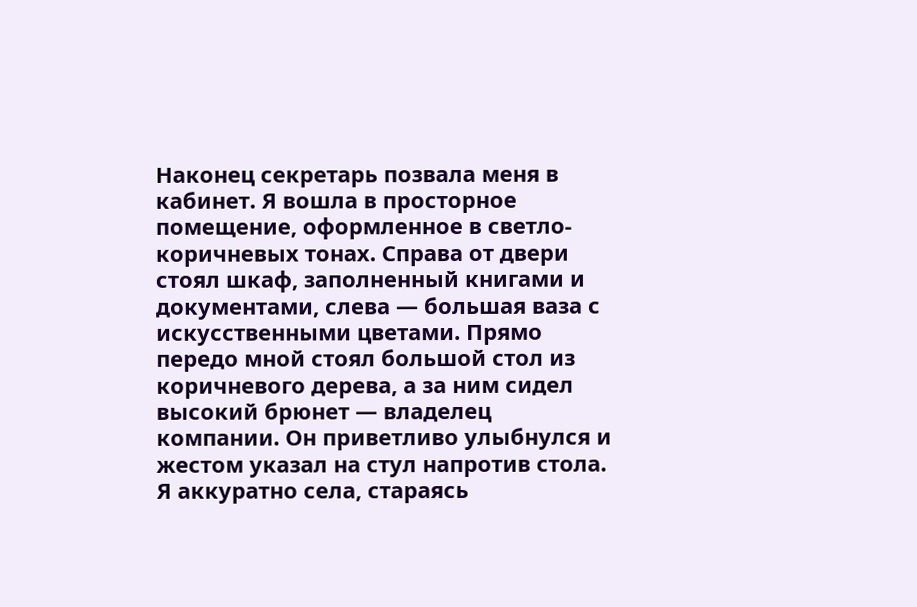Наконец секретарь позвала меня в кабинет. Я вошла в просторное помещение, оформленное в светло-коричневых тонах. Справа от двери стоял шкаф, заполненный книгами и документами, слева — большая ваза с искусственными цветами. Прямо передо мной стоял большой стол из коричневого дерева, а за ним сидел высокий брюнет — владелец компании. Он приветливо улыбнулся и жестом указал на стул напротив стола. Я аккуратно села, стараясь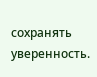сохранять уверенность.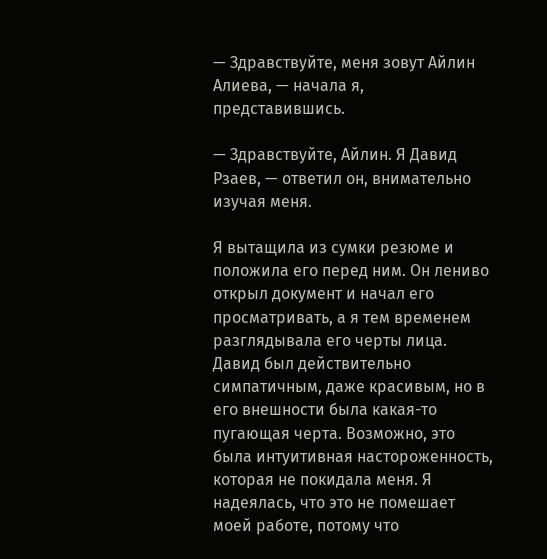— Здравствуйте, меня зовут Айлин Алиева, — начала я, представившись.

— Здравствуйте, Айлин. Я Давид Рзаев, — ответил он, внимательно изучая меня.

Я вытащила из сумки резюме и положила его перед ним. Он лениво открыл документ и начал его просматривать, а я тем временем разглядывала его черты лица. Давид был действительно симпатичным, даже красивым, но в его внешности была какая-то пугающая черта. Возможно, это была интуитивная настороженность, которая не покидала меня. Я надеялась, что это не помешает моей работе, потому что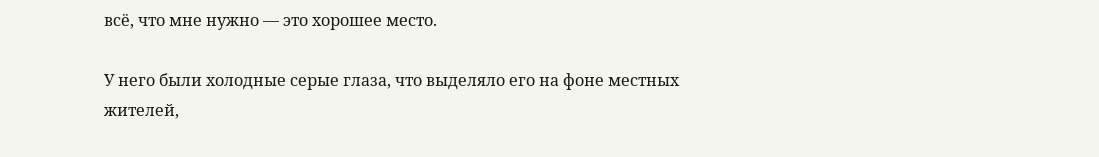всё, что мне нужно — это хорошее место.

У него были холодные серые глаза, что выделяло его на фоне местных жителей,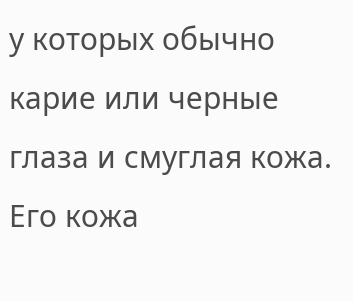у которых обычно карие или черные глаза и смуглая кожа. Его кожа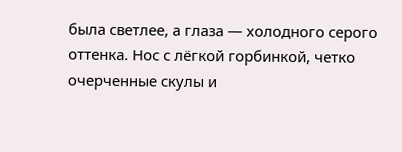была светлее, а глаза — холодного серого оттенка. Нос с лёгкой горбинкой, четко очерченные скулы и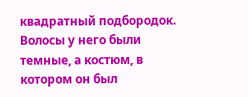квадратный подбородок. Волосы у него были темные, а костюм, в котором он был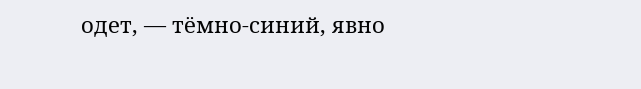одет, — тёмно-синий, явно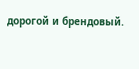дорогой и брендовый.